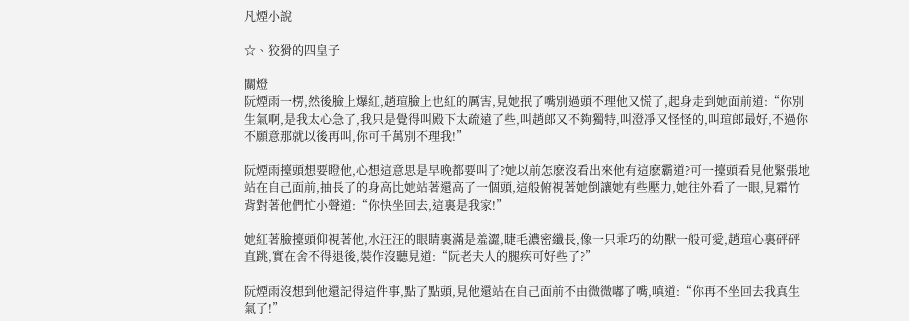凡煙小說

☆、狡猾的四皇子

關燈
阮煙雨一楞,然後臉上爆紅,趙瑄臉上也紅的厲害,見她抿了嘴別過頭不理他又慌了,起身走到她面前道:“你別生氣啊,是我太心急了,我只是覺得叫殿下太疏遠了些,叫趙郎又不夠獨特,叫澄凈又怪怪的,叫瑄郎最好,不過你不願意那就以後再叫,你可千萬別不理我!”

阮煙雨擡頭想要瞪他,心想這意思是早晚都要叫了?她以前怎麽沒看出來他有這麽霸道?可一擡頭看見他緊張地站在自己面前,抽長了的身高比她站著還高了一個頭,這般俯視著她倒讓她有些壓力,她往外看了一眼,見霜竹背對著他們忙小聲道:“你快坐回去,這裏是我家!”

她紅著臉擡頭仰視著他,水汪汪的眼睛裏滿是羞澀,睫毛濃密纖長,像一只乖巧的幼獸一般可愛,趙瑄心裏砰砰直跳,實在舍不得退後,裝作沒聽見道:“阮老夫人的腿疾可好些了?”

阮煙雨沒想到他還記得這件事,點了點頭,見他還站在自己面前不由微微嘟了嘴,嗔道:“你再不坐回去我真生氣了!”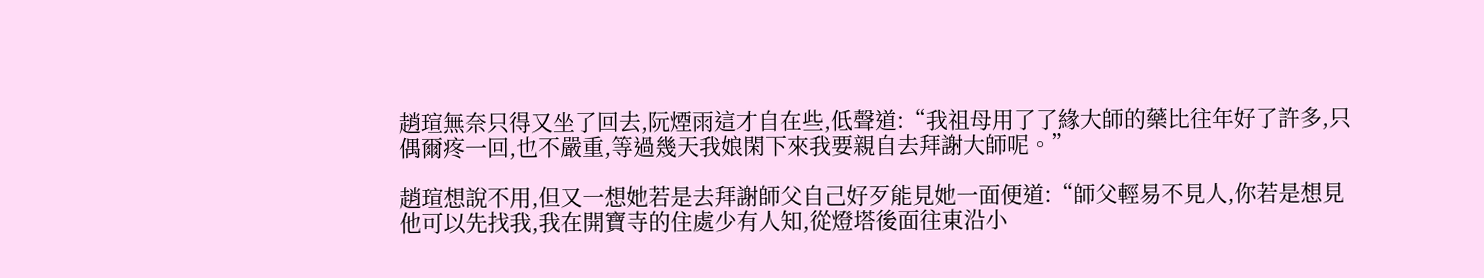趙瑄無奈只得又坐了回去,阮煙雨這才自在些,低聲道:“我祖母用了了緣大師的藥比往年好了許多,只偶爾疼一回,也不嚴重,等過幾天我娘閑下來我要親自去拜謝大師呢。”

趙瑄想說不用,但又一想她若是去拜謝師父自己好歹能見她一面便道:“師父輕易不見人,你若是想見他可以先找我,我在開寶寺的住處少有人知,從燈塔後面往東沿小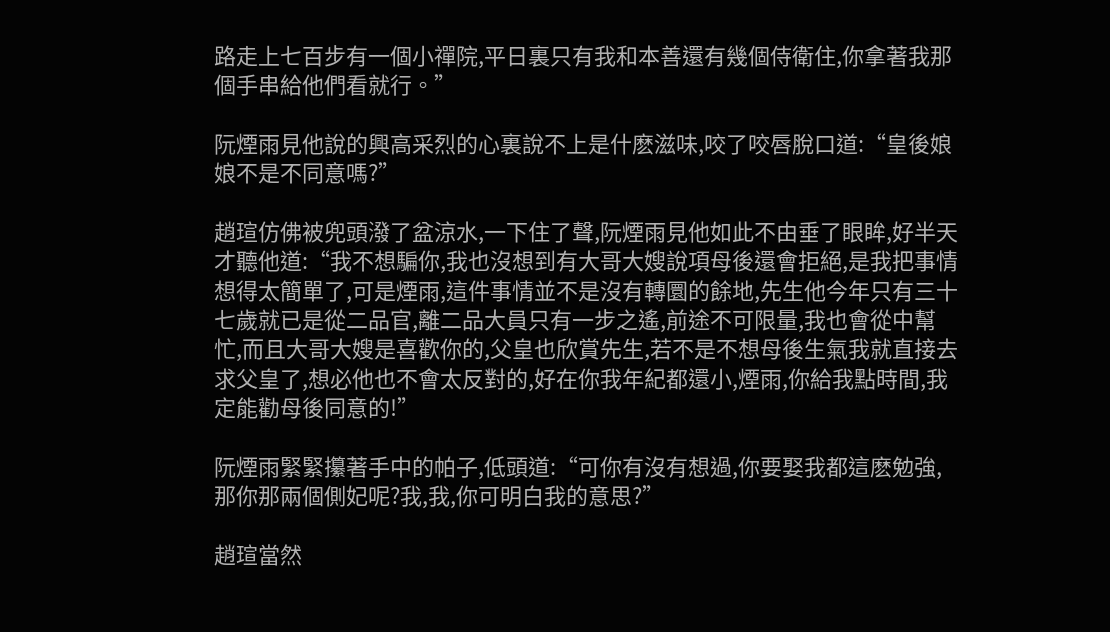路走上七百步有一個小禪院,平日裏只有我和本善還有幾個侍衛住,你拿著我那個手串給他們看就行。”

阮煙雨見他說的興高采烈的心裏說不上是什麽滋味,咬了咬唇脫口道:“皇後娘娘不是不同意嗎?”

趙瑄仿佛被兜頭潑了盆涼水,一下住了聲,阮煙雨見他如此不由垂了眼眸,好半天才聽他道:“我不想騙你,我也沒想到有大哥大嫂說項母後還會拒絕,是我把事情想得太簡單了,可是煙雨,這件事情並不是沒有轉圜的餘地,先生他今年只有三十七歲就已是從二品官,離二品大員只有一步之遙,前途不可限量,我也會從中幫忙,而且大哥大嫂是喜歡你的,父皇也欣賞先生,若不是不想母後生氣我就直接去求父皇了,想必他也不會太反對的,好在你我年紀都還小,煙雨,你給我點時間,我定能勸母後同意的!”

阮煙雨緊緊攥著手中的帕子,低頭道:“可你有沒有想過,你要娶我都這麽勉強,那你那兩個側妃呢?我,我,你可明白我的意思?”

趙瑄當然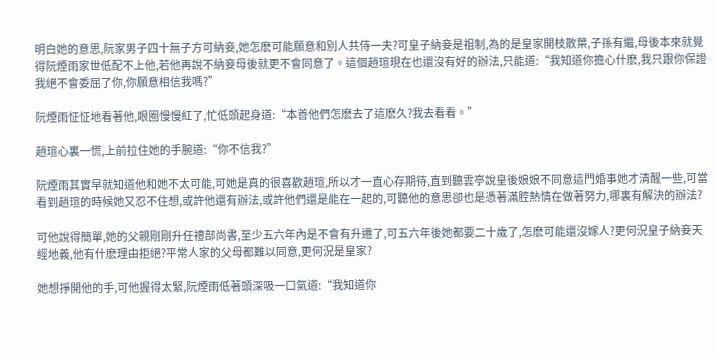明白她的意思,阮家男子四十無子方可納妾,她怎麽可能願意和別人共侍一夫?可皇子納妾是祖制,為的是皇家開枝散葉,子孫有繼,母後本來就覺得阮煙雨家世低配不上他,若他再說不納妾母後就更不會同意了。這個趙瑄現在也還沒有好的辦法,只能道:“我知道你擔心什麽,我只跟你保證我絕不會委屈了你,你願意相信我嗎?”

阮煙雨怔怔地看著他,眼圈慢慢紅了,忙低頭起身道:“本善他們怎麽去了這麽久?我去看看。”

趙瑄心裏一慌,上前拉住她的手腕道:“你不信我?”

阮煙雨其實早就知道他和她不太可能,可她是真的很喜歡趙瑄,所以才一直心存期待,直到聽雲亭說皇後娘娘不同意這門婚事她才清醒一些,可當看到趙瑄的時候她又忍不住想,或許他還有辦法,或許他們還是能在一起的,可聽他的意思卻也是憑著滿腔熱情在做著努力,哪裏有解決的辦法?

可他說得簡單,她的父親剛剛升任禮部尚書,至少五六年內是不會有升遷了,可五六年後她都要二十歲了,怎麽可能還沒嫁人?更何況皇子納妾天經地義,他有什麽理由拒絕?平常人家的父母都難以同意,更何況是皇家?

她想掙開他的手,可他握得太緊,阮煙雨低著頭深吸一口氣道:“我知道你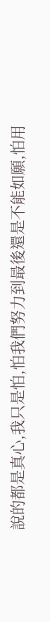說的都是真心,我只是怕,怕我們努力到最後還是不能如願,怕用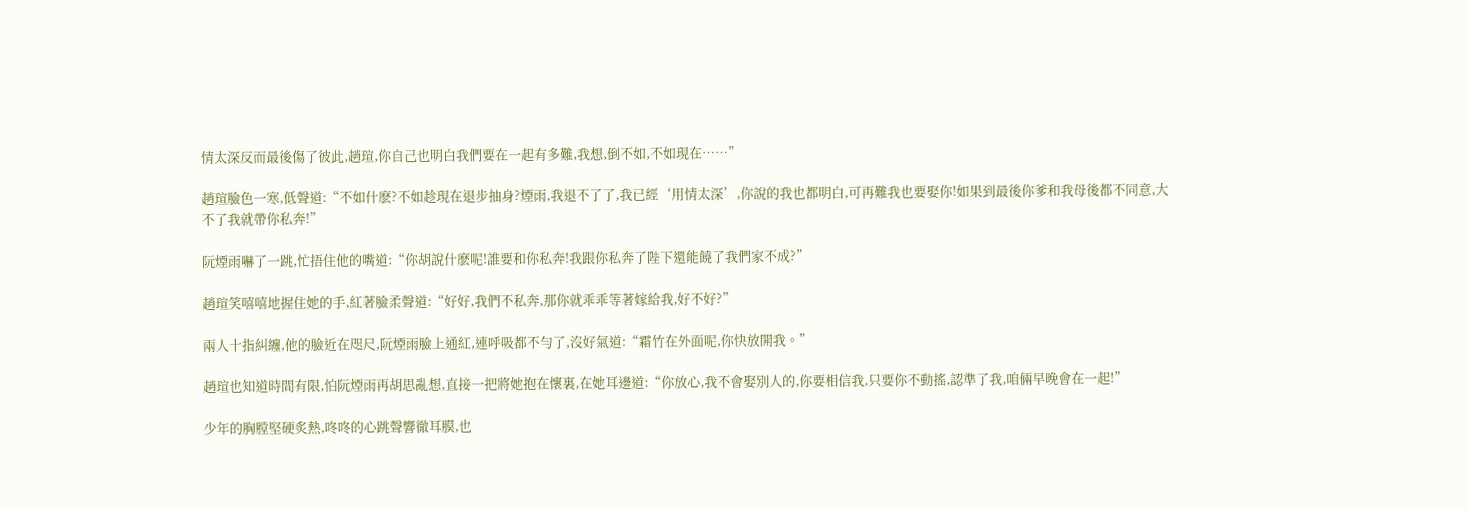情太深反而最後傷了彼此,趙瑄,你自己也明白我們要在一起有多難,我想,倒不如,不如現在……”

趙瑄臉色一寒,低聲道:“不如什麽?不如趁現在退步抽身?煙雨,我退不了了,我已經‘用情太深’,你說的我也都明白,可再難我也要娶你!如果到最後你爹和我母後都不同意,大不了我就帶你私奔!”

阮煙雨嚇了一跳,忙捂住他的嘴道:“你胡說什麽呢!誰要和你私奔!我跟你私奔了陛下還能饒了我們家不成?”

趙瑄笑嘻嘻地握住她的手,紅著臉柔聲道:“好好,我們不私奔,那你就乖乖等著嫁給我,好不好?”

兩人十指糾纏,他的臉近在咫尺,阮煙雨臉上通紅,連呼吸都不勻了,沒好氣道:“霜竹在外面呢,你快放開我。”

趙瑄也知道時間有限,怕阮煙雨再胡思亂想,直接一把將她抱在懷裏,在她耳邊道:“你放心,我不會娶別人的,你要相信我,只要你不動搖,認準了我,咱倆早晚會在一起!”

少年的胸膛堅硬炙熱,咚咚的心跳聲響徹耳膜,也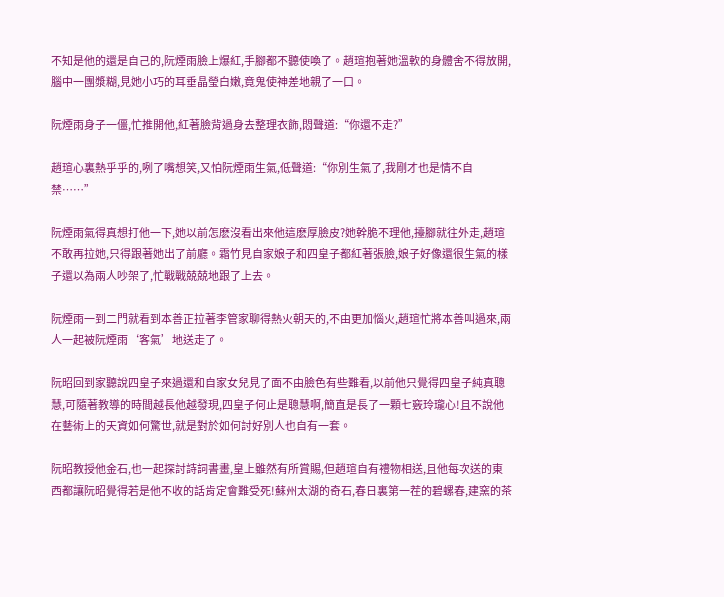不知是他的還是自己的,阮煙雨臉上爆紅,手腳都不聽使喚了。趙瑄抱著她溫軟的身體舍不得放開,腦中一團漿糊,見她小巧的耳垂晶瑩白嫩,竟鬼使神差地親了一口。

阮煙雨身子一僵,忙推開他,紅著臉背過身去整理衣飾,悶聲道:“你還不走?”

趙瑄心裏熱乎乎的,咧了嘴想笑,又怕阮煙雨生氣,低聲道:“你別生氣了,我剛才也是情不自禁……”

阮煙雨氣得真想打他一下,她以前怎麽沒看出來他這麽厚臉皮?她幹脆不理他,擡腳就往外走,趙瑄不敢再拉她,只得跟著她出了前廳。霜竹見自家娘子和四皇子都紅著張臉,娘子好像還很生氣的樣子還以為兩人吵架了,忙戰戰兢兢地跟了上去。

阮煙雨一到二門就看到本善正拉著李管家聊得熱火朝天的,不由更加惱火,趙瑄忙將本善叫過來,兩人一起被阮煙雨‘客氣’地送走了。

阮昭回到家聽說四皇子來過還和自家女兒見了面不由臉色有些難看,以前他只覺得四皇子純真聰慧,可隨著教導的時間越長他越發現,四皇子何止是聰慧啊,簡直是長了一顆七竅玲瓏心!且不說他在藝術上的天資如何驚世,就是對於如何討好別人也自有一套。

阮昭教授他金石,也一起探討詩詞書畫,皇上雖然有所賞賜,但趙瑄自有禮物相送,且他每次送的東西都讓阮昭覺得若是他不收的話肯定會難受死!蘇州太湖的奇石,春日裏第一茬的碧螺春,建窯的茶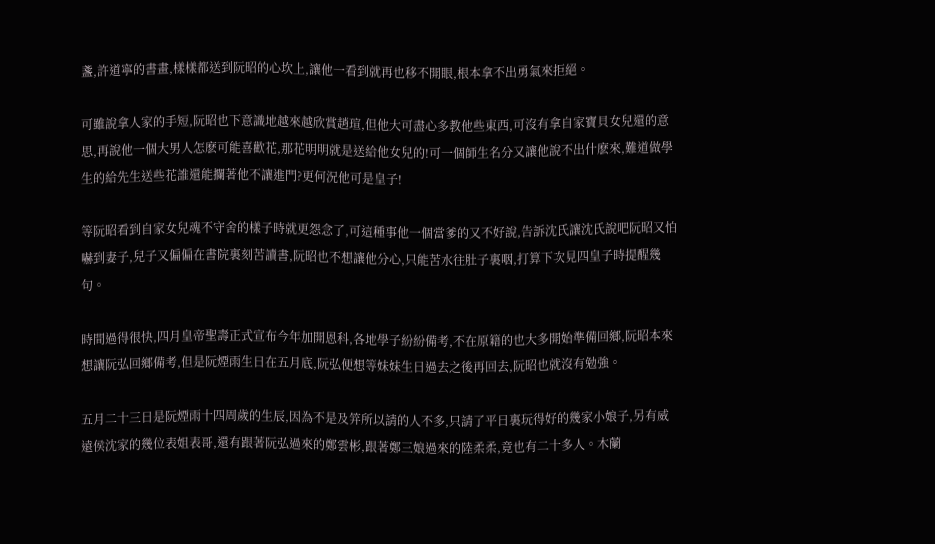盞,許道寧的書畫,樣樣都送到阮昭的心坎上,讓他一看到就再也移不開眼,根本拿不出勇氣來拒絕。

可雖說拿人家的手短,阮昭也下意識地越來越欣賞趙瑄,但他大可盡心多教他些東西,可沒有拿自家寶貝女兒還的意思,再說他一個大男人怎麽可能喜歡花,那花明明就是送給他女兒的!可一個師生名分又讓他說不出什麽來,難道做學生的給先生送些花誰還能攔著他不讓進門?更何況他可是皇子!

等阮昭看到自家女兒魂不守舍的樣子時就更怨念了,可這種事他一個當爹的又不好說,告訴沈氏讓沈氏說吧阮昭又怕嚇到妻子,兒子又偏偏在書院裏刻苦讀書,阮昭也不想讓他分心,只能苦水往肚子裏咽,打算下次見四皇子時提醒幾句。

時間過得很快,四月皇帝聖壽正式宣布今年加開恩科,各地學子紛紛備考,不在原籍的也大多開始準備回鄉,阮昭本來想讓阮弘回鄉備考,但是阮煙雨生日在五月底,阮弘便想等妹妹生日過去之後再回去,阮昭也就沒有勉強。

五月二十三日是阮煙雨十四周歲的生辰,因為不是及笄所以請的人不多,只請了平日裏玩得好的幾家小娘子,另有威遠侯沈家的幾位表姐表哥,還有跟著阮弘過來的鄭雲彬,跟著鄭三娘過來的陸柔柔,竟也有二十多人。木蘭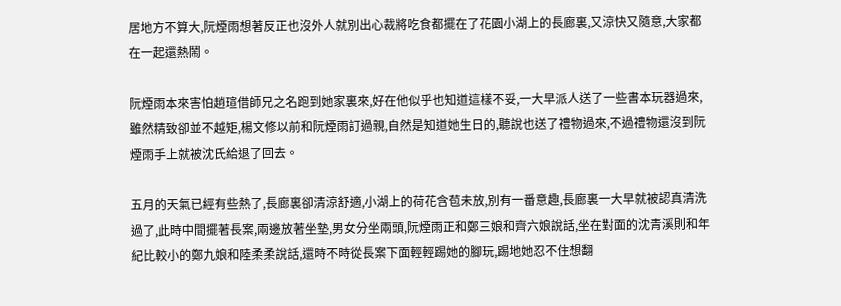居地方不算大,阮煙雨想著反正也沒外人就別出心裁將吃食都擺在了花園小湖上的長廊裏,又涼快又隨意,大家都在一起還熱鬧。

阮煙雨本來害怕趙瑄借師兄之名跑到她家裏來,好在他似乎也知道這樣不妥,一大早派人送了一些書本玩器過來,雖然精致卻並不越矩,楊文修以前和阮煙雨訂過親,自然是知道她生日的,聽說也送了禮物過來,不過禮物還沒到阮煙雨手上就被沈氏給退了回去。

五月的天氣已經有些熱了,長廊裏卻清涼舒適,小湖上的荷花含苞未放,別有一番意趣,長廊裏一大早就被認真清洗過了,此時中間擺著長案,兩邊放著坐墊,男女分坐兩頭,阮煙雨正和鄭三娘和齊六娘說話,坐在對面的沈青溪則和年紀比較小的鄭九娘和陸柔柔說話,還時不時從長案下面輕輕踢她的腳玩,踢地她忍不住想翻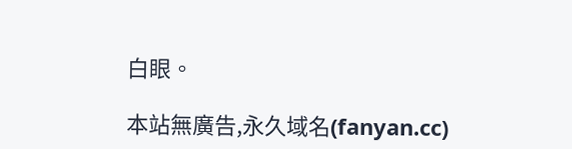白眼。

本站無廣告,永久域名(fanyan.cc)